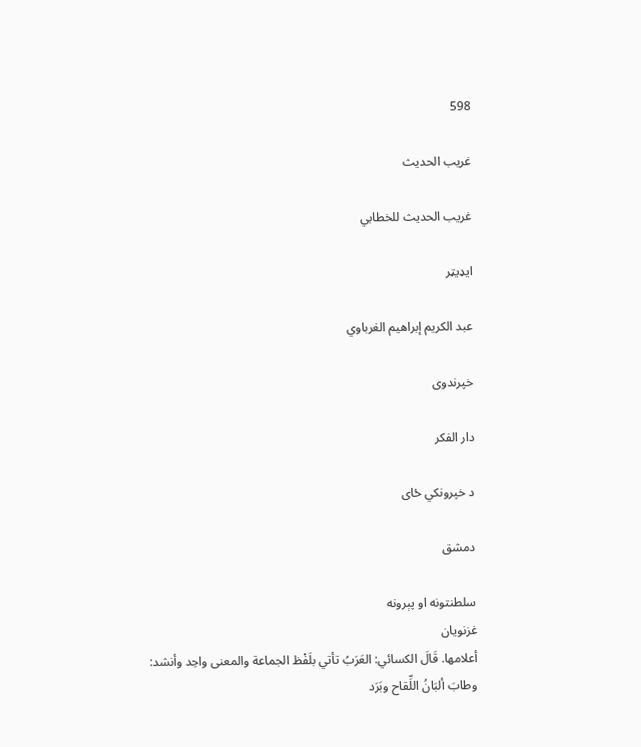598

غريب الحديث

غريب الحديث للخطابي

ایډیټر

عبد الكريم إبراهيم الغرباوي

خپرندوی

دار الفكر

د خپرونکي ځای

دمشق

سلطنتونه او پېرونه
غزنويان
أعلامها. قَالَ الكسائي: العَرَبُ تأتي بلَفْظ الجماعة والمعنى واحِد وأنشد:
وطابَ ألبَانُ اللِّقاح وبَرَد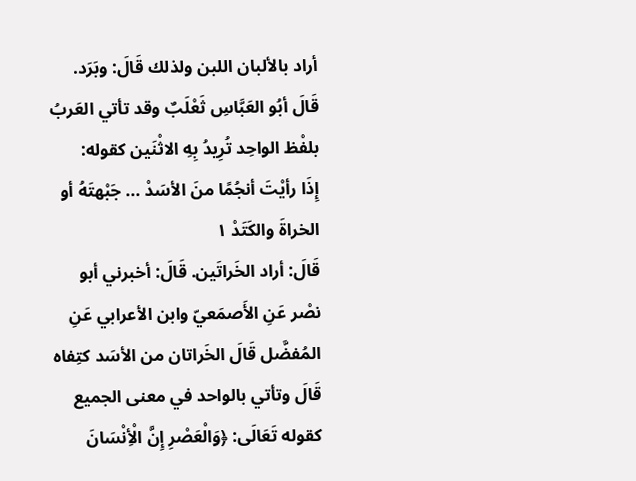أراد بالألبان اللبن ولذلك قَالَ: وبَرَد. قَالَ أبُو العَبَّاسِ ثَعْلَبٌ وقد تأتي العَربُ بلفْظ الواحِد تُرِيدُ بِهِ الاثْنَين كقوله:
إِذَا رأيْتَ أنجُمًا منَ الأسَدْ ... جَبْهتَهُ أو الخراةَ والكَتَدْ ١
قَالَ: أراد الخَراتَين. قَالَ: أخبرني أبو نصْر عَنِ الأَصمَعيّ وابن الأعرابي عَنِ المُفضَّل قَالَ الخَراتان من الأسَد كتِفاه قَالَ وتأتي بالواحد في معنى الجميع كقوله تَعَالَى: ﴿وَالْعَصْرِ إِنَّ الْأِنْسَانَ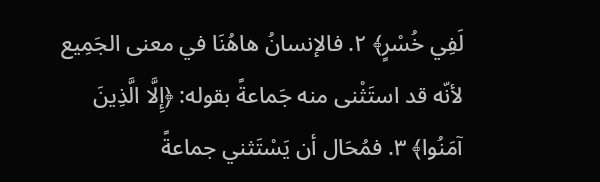لَفِي خُسْرٍ﴾ ٢. فالإنسانُ هاهُنَا في معنى الجَمِيع لأنّه قد استَثْنى منه جَماعةً بقوله: ﴿إِلَّا الَّذِينَ آمَنُوا﴾ ٣. فمُحَال أن يَسْتَثني جماعةً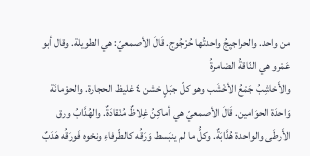من واحد. والحراجيِجُ واحدتُها حُرْجُوج. قَالَ الأصمعيّ: هي الطويلة. وقال أبو عَمْرو هي النّاقةُ الضامرةُ
والأَخاشِبُ جَمْعُ الأخْشَب وهو كلّ جبَلٍ خشن ٤ غليظ الحجارة. والحوْمانَة وَاحدَة الحوَامين. قَالَ الأصمعيّ هي أماكِنُ غِلاظٌ مُنْقادَةٌ. والهُدَّابُ ورق الأَرطَى والواحدة هُدَّابَةٌ. وكلُّ ما لم ينبَسط وَرَقُه كالطّرفاءِ ونحْوه فَورَقُه هَدَبٌ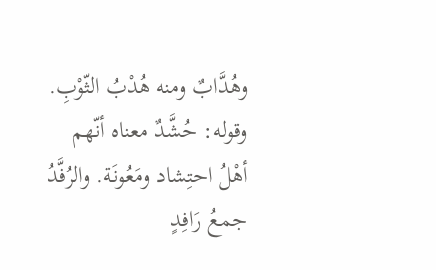وهُدَّابٌ ومنه هُدْبُ الثّوْبِ.
وقوله: حُشَّدٌ معناه أنّهم أهْلُ احتِشاد ومَعُونَة. والرُفَّدُ جمعُ رَافِدٍ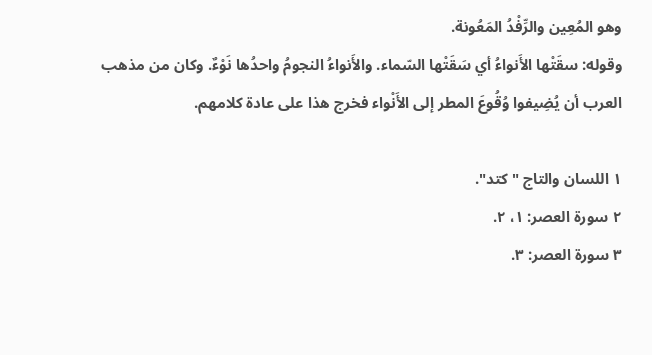وهو المُعِين والرِّفْدُ المَعُونة.
وقوله: سقَتْها الأَنواءُ أي سَقَتْها السّماء. والأَنواءُ النجومُ واحدُها نَوْءٌ. وكان من مذهب العرب أن يُضِيفوا وُقُوعَ المطر إلى الأَنْواء فخرج هذا على عادة كلامهم.

١ اللسان والتاج "كتد".
٢ سورة العصر: ١، ٢.
٣ سورة العصر: ٣.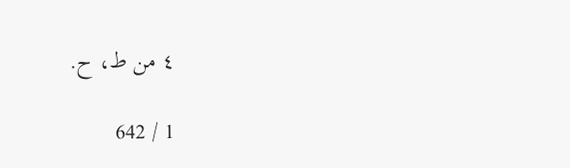٤ من ط، ح.

1 / 642